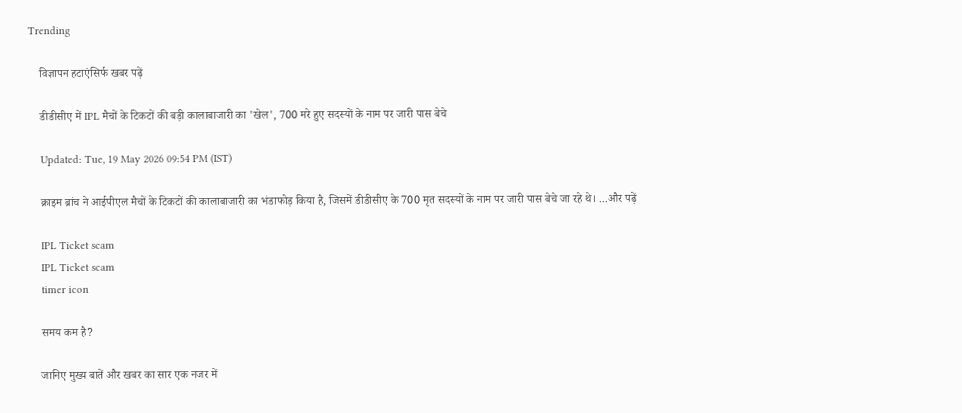Trending

    विज्ञापन हटाएंसिर्फ खबर पढ़ें

    डीडीसीए में IPL मैचों के टिकटों की बड़ी कालाबाजारी का 'खेल', 700 मरे हुए सदस्यों के नाम पर जारी पास बेचे

    Updated: Tue, 19 May 2026 09:54 PM (IST)

    क्राइम ब्रांच ने आईपीएल मैचों के टिकटों की कालाबाजारी का भंडाफोड़ किया है, जिसमें डीडीसीए के 700 मृत सदस्यों के नाम पर जारी पास बेचे जा रहे थे। ...और पढ़ें

    IPL Ticket scam
    IPL Ticket scam
    timer icon

    समय कम है?

    जानिए मुख्य बातें और खबर का सार एक नजर में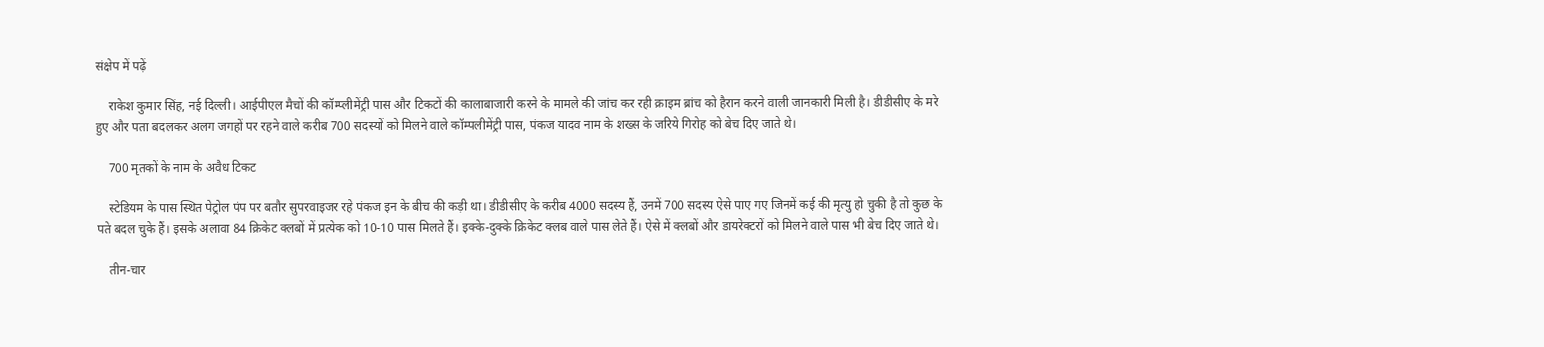संक्षेप में पढ़ें

    राकेश कुमार सिंह, नई दिल्ली। आईपीएल मैचों की कॉम्प्लीमेंट्री पास और टिकटों की कालाबाजारी करने के मामले की जांच कर रही क्राइम ब्रांच को हैरान करने वाली जानकारी मिली है। डीडीसीए के मरे हुए और पता बदलकर अलग जगहों पर रहने वाले करीब 700 सदस्यों को मिलने वाले कॉम्पलीमेंट्री पास, पंकज यादव नाम के शख्स के जरिये गिरोह को बेच दिए जाते थे।

    700 मृतकों के नाम के अवैध टिकट

    स्टेडियम के पास स्थित पेट्रोल पंप पर बतौर सुपरवाइजर रहे पंकज इन के बीच की कड़ी था। डीडीसीए के करीब 4000 सदस्य हैं, उनमें 700 सदस्य ऐसे पाए गए जिनमें कई की मृत्यु हो चुकी है तो कुछ के पते बदल चुके हैं। इसके अलावा 84 क्रिकेट क्लबों में प्रत्येक को 10-10 पास मिलते हैं। इक्के-दुक्के क्रिकेट क्लब वाले पास लेते हैं। ऐसे में क्लबों और डायरेक्टरों को मिलने वाले पास भी बेच दिए जाते थे।

    तीन-चार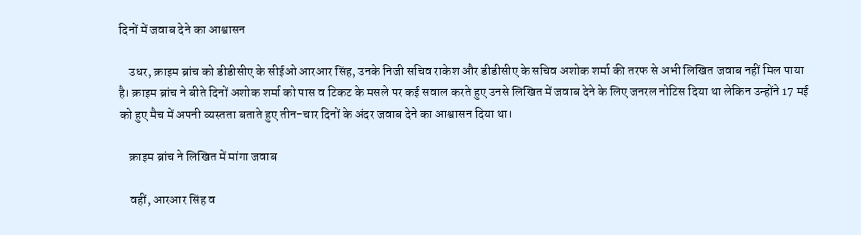दिनों में जवाब देने का आश्वासन

    उधर, क्राइम ब्रांच को डीडीसीए के सीईओ आरआर सिंह, उनके निजी सचिव राकेश और डीडीसीए के सचिव अशोक शर्मा की तरफ से अभी लिखित जवाब नहीं मिल पाया है। क्राइम ब्रांच ने बीते दिनों अशोक शर्मा को पास व टिकट के मसले पर कई सवाल करते हुए उनसे लिखित में जवाब देने के लिए जनरल नोटिस दिया था लेकिन उन्होंने 17 मई को हुए मैच में अपनी व्यस्तता बताते हुए तीन-चार दिनों के अंदर जवाब देने का आश्वासन दिया था।

    क्राइम ब्रांच ने लिखित में मांगा जवाब

    वहीं, आरआर सिंह व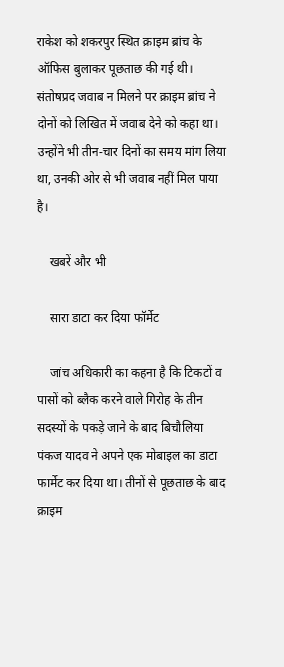राकेश को शकरपुर स्थित क्राइम ब्रांच के ऑफिस बुलाकर पूछताछ की गई थी। संतोषप्रद जवाब न मिलने पर क्राइम ब्रांच ने दोनों को लिखित में जवाब देने को कहा था। उन्होंने भी तीन-चार दिनों का समय मांग लिया था, उनकी ओर से भी जवाब नहीं मिल पाया है।

    खबरें और भी

    सारा डाटा कर दिया फॉर्मेट

    जांच अधिकारी का कहना है कि टिकटों व पासों को ब्लैक करने वाले गिरोह के तीन सदस्यों के पकड़े जाने के बाद बिचौलिया पंकज यादव ने अपने एक मोबाइल का डाटा फार्मेट कर दिया था। तीनों से पूछताछ के बाद क्राइम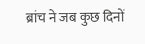ब्रांच ने जब कुछ दिनों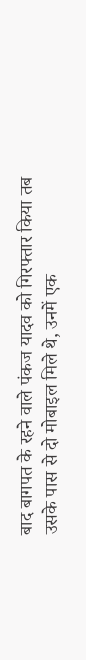बाद बागपत के रहने वाले पंकज यादव को गिरफ्तार किया तब उसके पास से दो मोबाइल मिले थे, उनमें एक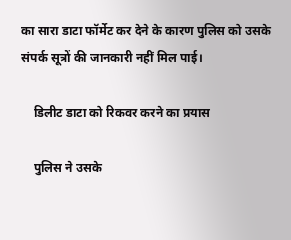का सारा डाटा फॉर्मेट कर देने के कारण पुलिस को उसके संपर्क सूत्रों की जानकारी नहीं मिल पाई।

    डिलीट डाटा को रिकवर करने का प्रयास

    पुलिस ने उसके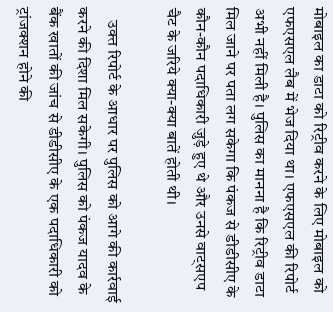मोबाइल का डाटा को रिट्रीव करने के लिए मोबाइल को एफएसएल लैब में भेज दिया था। एफएसएल की रिपोर्ट अभी नहीं मिली है। पुलिस का मानना है कि रिट्रीव डाटा मिल जाने पर पता लग सकेगा कि पंकज से डीडीसीए के कौन-कौन पदाधिकारी जुड़े हुए थे और उनसे वाट्सएप चैट के जरिये क्या-क्या बातें होती थी।

    उक्त रिपोर्ट के आधार पर पुलिस को आगे की कार्रवाई करने की दिशा मिल सकेगी। पुलिस को पंकज यादव के बैंक खातों की जांच से डीडीसीए के एक पदाधिकारी को ट्रांजक्शन होने की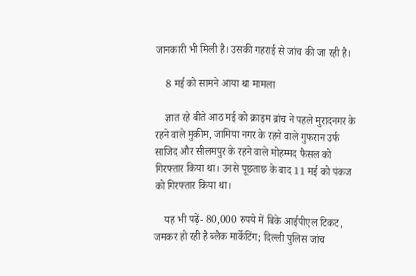जानकारी भी मिली है। उसकी गहराई से जांच की जा रही है।

    8 मई को सामने आया था मामला

    ज्ञात रहे बीते आठ मई को क्राइम ब्रांच ने पहले मुरादनगर के रहने वाले मुकीम, जामिया नगर के रहने वाले गुफरान उर्फ साजिद और सीलमपुर के रहने वाले मोहम्मद फैसल को गिरफ्तार किया था। उनसे पूछताछ के बाद 11 मई को पंकज को गिरफ्तार किया था।

    यह भी पढ़ें- 80,000 रुपये में बिके आईपीएल टिकट, जमकर हो रही है ब्लैक मार्केटिंग; दिल्ली पुलिस जांच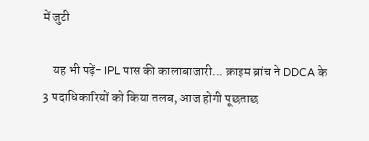में जुटी

    यह भी पढ़ें- IPL पास की कालाबाजारी... क्राइम ब्रांच ने DDCA के 3 पदाधिकारियों को किया तलब, आज होगी पूछताछ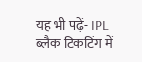यह भी पढ़ें- IPL ब्लैक टिकटिंग में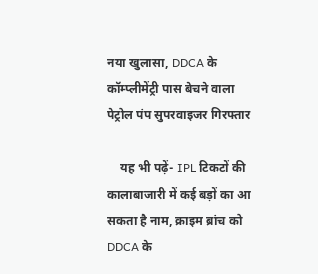नया खुलासा, DDCA के कॉम्प्लीमेंट्री पास बेचने वाला पेट्रोल पंप सुपरवाइजर गिरफ्तार

    यह भी पढ़ें- IPL टिकटों की कालाबाजारी में कई बड़ों का आ सकता है नाम, क्राइम ब्रांच को DDCA के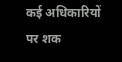कई अधिकारियों पर शक